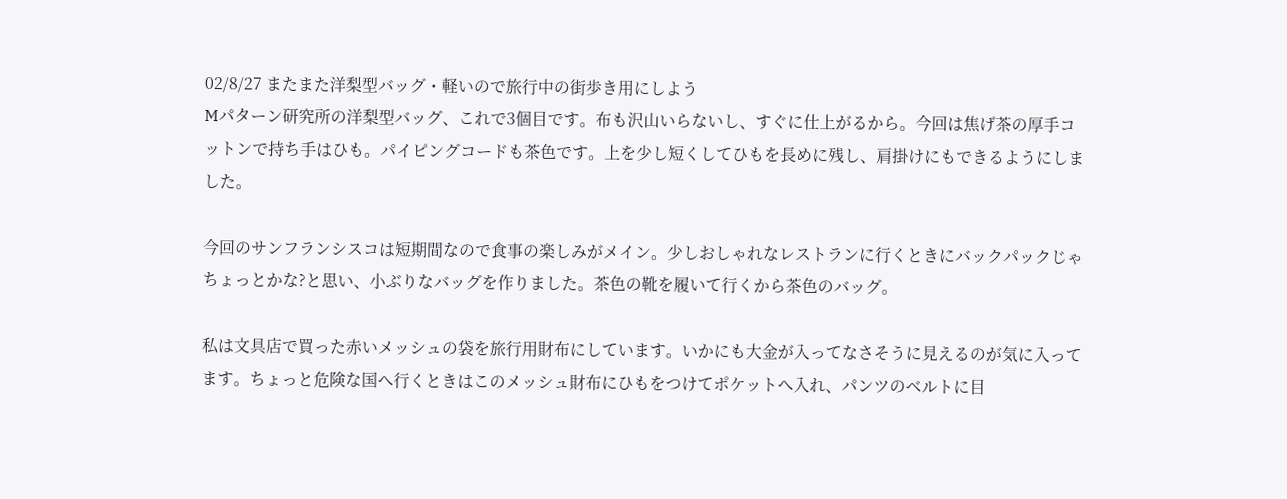02/8/27 またまた洋梨型バッグ・軽いので旅行中の街歩き用にしよう
Mパターン研究所の洋梨型バッグ、これで3個目です。布も沢山いらないし、すぐに仕上がるから。今回は焦げ茶の厚手コットンで持ち手はひも。パイピングコードも茶色です。上を少し短くしてひもを長めに残し、肩掛けにもできるようにしました。

今回のサンフランシスコは短期間なので食事の楽しみがメイン。少しおしゃれなレストランに行くときにバックパックじゃちょっとかな?と思い、小ぶりなバッグを作りました。茶色の靴を履いて行くから茶色のバッグ。

私は文具店で買った赤いメッシュの袋を旅行用財布にしています。いかにも大金が入ってなさそうに見えるのが気に入ってます。ちょっと危険な国へ行くときはこのメッシュ財布にひもをつけてポケットへ入れ、パンツのベルトに目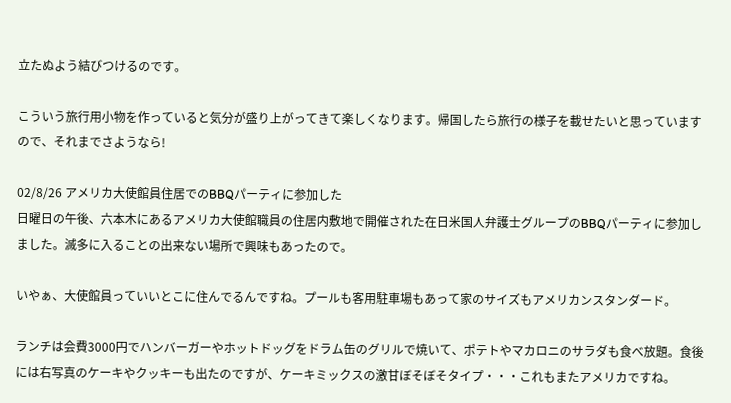立たぬよう結びつけるのです。

こういう旅行用小物を作っていると気分が盛り上がってきて楽しくなります。帰国したら旅行の様子を載せたいと思っていますので、それまでさようなら!

02/8/26 アメリカ大使館員住居でのBBQパーティに参加した
日曜日の午後、六本木にあるアメリカ大使館職員の住居内敷地で開催された在日米国人弁護士グループのBBQパーティに参加しました。滅多に入ることの出来ない場所で興味もあったので。

いやぁ、大使館員っていいとこに住んでるんですね。プールも客用駐車場もあって家のサイズもアメリカンスタンダード。

ランチは会費3000円でハンバーガーやホットドッグをドラム缶のグリルで焼いて、ポテトやマカロニのサラダも食べ放題。食後には右写真のケーキやクッキーも出たのですが、ケーキミックスの激甘ぼそぼそタイプ・・・これもまたアメリカですね。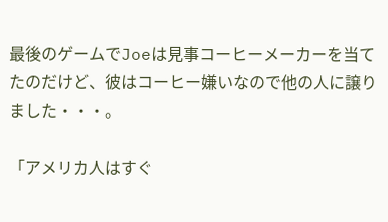最後のゲームでJoeは見事コーヒーメーカーを当てたのだけど、彼はコーヒー嫌いなので他の人に譲りました・・・。

「アメリカ人はすぐ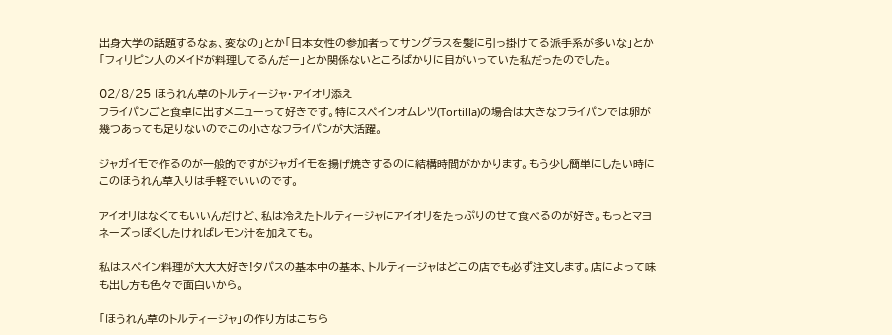出身大学の話題するなぁ、変なの」とか「日本女性の参加者ってサングラスを髪に引っ掛けてる派手系が多いな」とか「フィリピン人のメイドが料理してるんだー」とか関係ないところばかりに目がいっていた私だったのでした。

02/8/25 ほうれん草のトルティージャ・アイオリ添え
フライパンごと食卓に出すメニューって好きです。特にスペインオムレツ(Tortilla)の場合は大きなフライパンでは卵が幾つあっても足りないのでこの小さなフライパンが大活躍。

ジャガイモで作るのが一般的ですがジャガイモを揚げ焼きするのに結構時間がかかります。もう少し簡単にしたい時にこのほうれん草入りは手軽でいいのです。

アイオリはなくてもいいんだけど、私は冷えたトルティージャにアイオリをたっぷりのせて食べるのが好き。もっとマヨネーズっぽくしたければレモン汁を加えても。

私はスペイン料理が大大大好き!タパスの基本中の基本、トルティージャはどこの店でも必ず注文します。店によって味も出し方も色々で面白いから。

「ほうれん草のトルティージャ」の作り方はこちら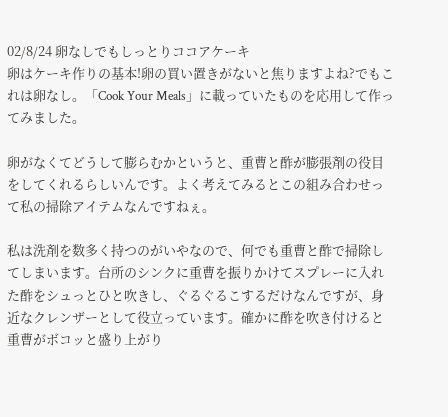02/8/24 卵なしでもしっとりココアケーキ
卵はケーキ作りの基本!卵の買い置きがないと焦りますよね?でもこれは卵なし。「Cook Your Meals」に載っていたものを応用して作ってみました。

卵がなくてどうして膨らむかというと、重曹と酢が膨張剤の役目をしてくれるらしいんです。よく考えてみるとこの組み合わせって私の掃除アイテムなんですねぇ。

私は洗剤を数多く持つのがいやなので、何でも重曹と酢で掃除してしまいます。台所のシンクに重曹を振りかけてスプレーに入れた酢をシュっとひと吹きし、ぐるぐるこするだけなんですが、身近なクレンザーとして役立っています。確かに酢を吹き付けると重曹がボコッと盛り上がり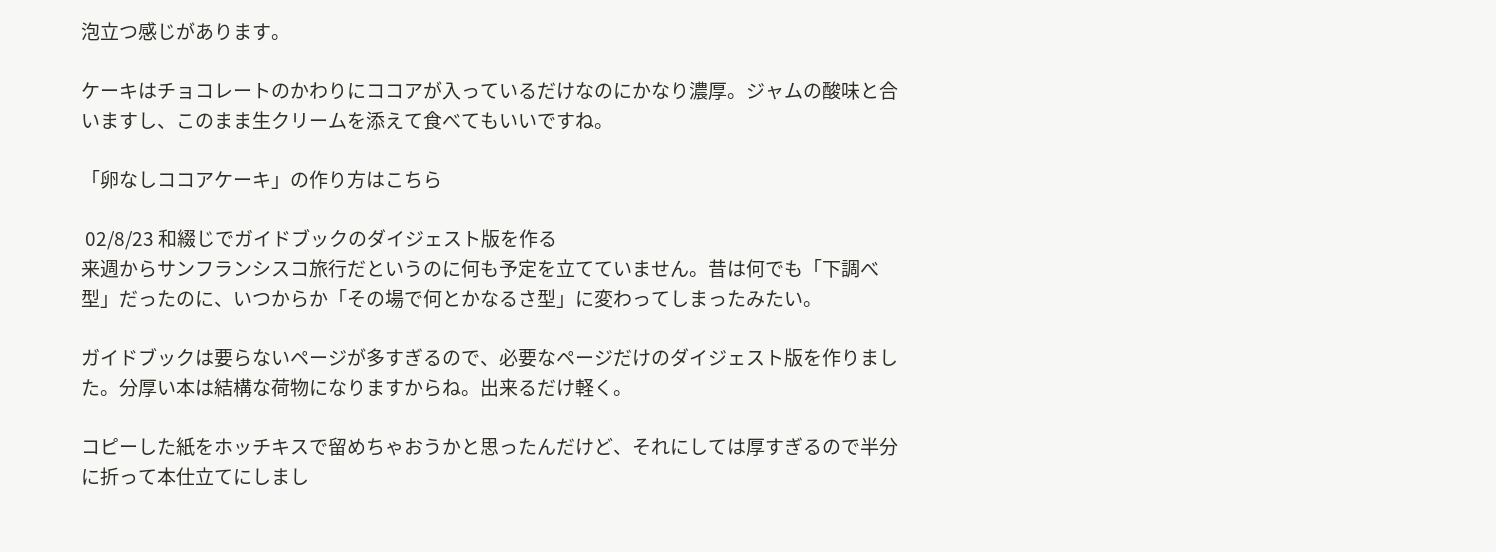泡立つ感じがあります。

ケーキはチョコレートのかわりにココアが入っているだけなのにかなり濃厚。ジャムの酸味と合いますし、このまま生クリームを添えて食べてもいいですね。

「卵なしココアケーキ」の作り方はこちら

 02/8/23 和綴じでガイドブックのダイジェスト版を作る
来週からサンフランシスコ旅行だというのに何も予定を立てていません。昔は何でも「下調べ型」だったのに、いつからか「その場で何とかなるさ型」に変わってしまったみたい。

ガイドブックは要らないページが多すぎるので、必要なページだけのダイジェスト版を作りました。分厚い本は結構な荷物になりますからね。出来るだけ軽く。

コピーした紙をホッチキスで留めちゃおうかと思ったんだけど、それにしては厚すぎるので半分に折って本仕立てにしまし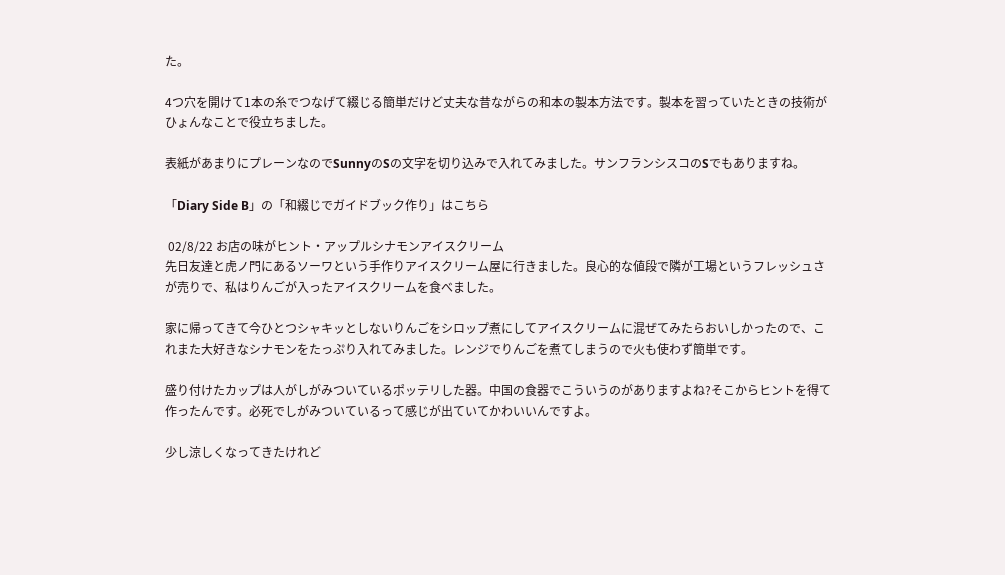た。

4つ穴を開けて1本の糸でつなげて綴じる簡単だけど丈夫な昔ながらの和本の製本方法です。製本を習っていたときの技術がひょんなことで役立ちました。

表紙があまりにプレーンなのでSunnyのSの文字を切り込みで入れてみました。サンフランシスコのSでもありますね。

「Diary Side B」の「和綴じでガイドブック作り」はこちら

 02/8/22 お店の味がヒント・アップルシナモンアイスクリーム
先日友達と虎ノ門にあるソーワという手作りアイスクリーム屋に行きました。良心的な値段で隣が工場というフレッシュさが売りで、私はりんごが入ったアイスクリームを食べました。

家に帰ってきて今ひとつシャキッとしないりんごをシロップ煮にしてアイスクリームに混ぜてみたらおいしかったので、これまた大好きなシナモンをたっぷり入れてみました。レンジでりんごを煮てしまうので火も使わず簡単です。

盛り付けたカップは人がしがみついているポッテリした器。中国の食器でこういうのがありますよね?そこからヒントを得て作ったんです。必死でしがみついているって感じが出ていてかわいいんですよ。

少し涼しくなってきたけれど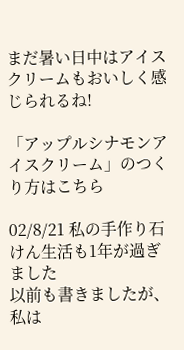まだ暑い日中はアイスクリームもおいしく感じられるね!

「アップルシナモンアイスクリーム」のつくり方はこちら

02/8/21 私の手作り石けん生活も1年が過ぎました
以前も書きましたが、私は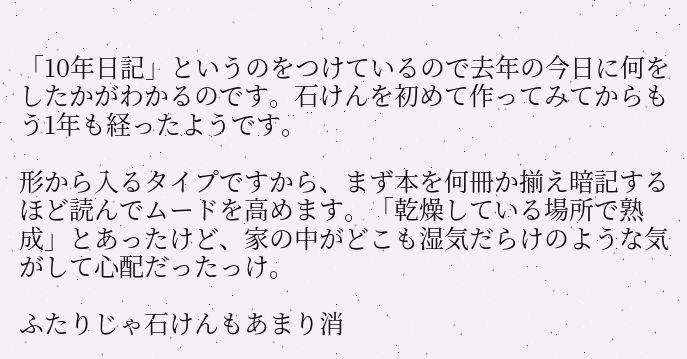「10年日記」というのをつけているので去年の今日に何をしたかがわかるのです。石けんを初めて作ってみてからもう1年も経ったようです。

形から入るタイプですから、まず本を何冊か揃え暗記するほど読んでムードを高めます。「乾燥している場所で熟成」とあったけど、家の中がどこも湿気だらけのような気がして心配だったっけ。

ふたりじゃ石けんもあまり消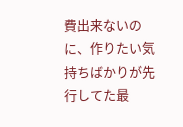費出来ないのに、作りたい気持ちばかりが先行してた最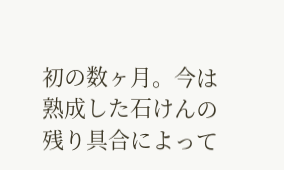初の数ヶ月。今は熟成した石けんの残り具合によって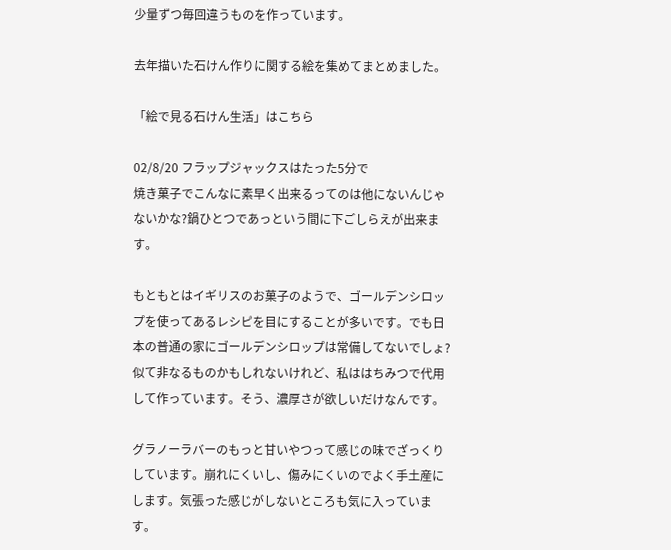少量ずつ毎回違うものを作っています。

去年描いた石けん作りに関する絵を集めてまとめました。

「絵で見る石けん生活」はこちら

02/8/20 フラップジャックスはたった5分で
焼き菓子でこんなに素早く出来るってのは他にないんじゃないかな?鍋ひとつであっという間に下ごしらえが出来ます。

もともとはイギリスのお菓子のようで、ゴールデンシロップを使ってあるレシピを目にすることが多いです。でも日本の普通の家にゴールデンシロップは常備してないでしょ?似て非なるものかもしれないけれど、私ははちみつで代用して作っています。そう、濃厚さが欲しいだけなんです。

グラノーラバーのもっと甘いやつって感じの味でざっくりしています。崩れにくいし、傷みにくいのでよく手土産にします。気張った感じがしないところも気に入っています。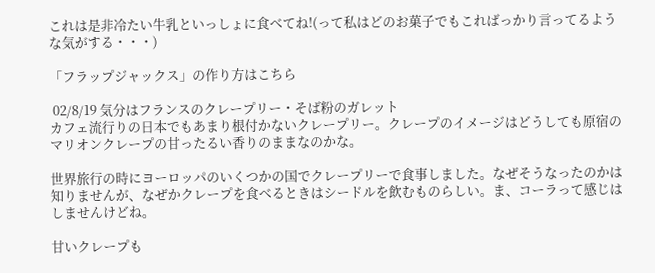これは是非冷たい牛乳といっしょに食べてね!(って私はどのお菓子でもこればっかり言ってるような気がする・・・)

「フラップジャックス」の作り方はこちら

 02/8/19 気分はフランスのクレープリー・そば粉のガレット
カフェ流行りの日本でもあまり根付かないクレープリー。クレープのイメージはどうしても原宿のマリオンクレープの甘ったるい香りのままなのかな。

世界旅行の時にヨーロッパのいくつかの国でクレープリーで食事しました。なぜそうなったのかは知りませんが、なぜかクレープを食べるときはシードルを飲むものらしい。ま、コーラって感じはしませんけどね。

甘いクレープも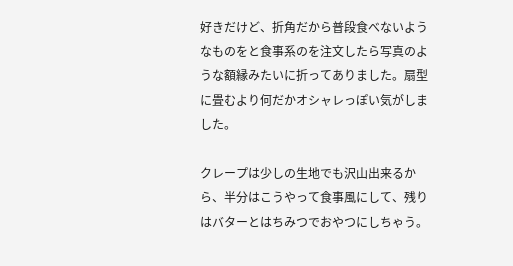好きだけど、折角だから普段食べないようなものをと食事系のを注文したら写真のような額縁みたいに折ってありました。扇型に畳むより何だかオシャレっぽい気がしました。

クレープは少しの生地でも沢山出来るから、半分はこうやって食事風にして、残りはバターとはちみつでおやつにしちゃう。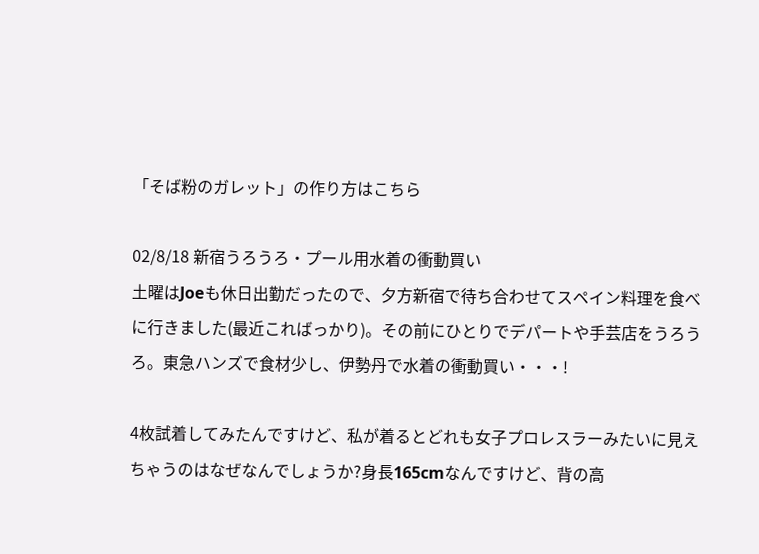「そば粉のガレット」の作り方はこちら

02/8/18 新宿うろうろ・プール用水着の衝動買い
土曜はJoeも休日出勤だったので、夕方新宿で待ち合わせてスペイン料理を食べに行きました(最近こればっかり)。その前にひとりでデパートや手芸店をうろうろ。東急ハンズで食材少し、伊勢丹で水着の衝動買い・・・!

4枚試着してみたんですけど、私が着るとどれも女子プロレスラーみたいに見えちゃうのはなぜなんでしょうか?身長165cmなんですけど、背の高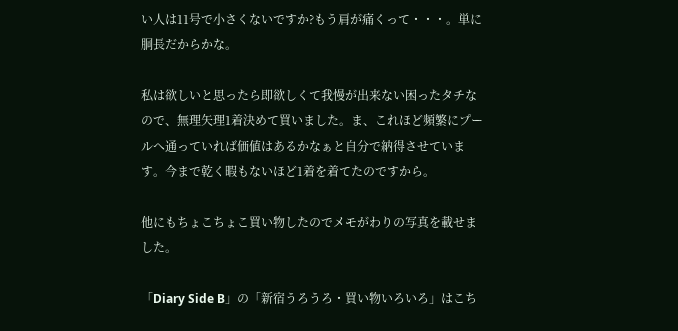い人は11号で小さくないですか?もう肩が痛くって・・・。単に胴長だからかな。

私は欲しいと思ったら即欲しくて我慢が出来ない困ったタチなので、無理矢理1着決めて買いました。ま、これほど頻繁にプールへ通っていれば価値はあるかなぁと自分で納得させています。今まで乾く暇もないほど1着を着てたのですから。

他にもちょこちょこ買い物したのでメモがわりの写真を載せました。

「Diary Side B」の「新宿うろうろ・買い物いろいろ」はこち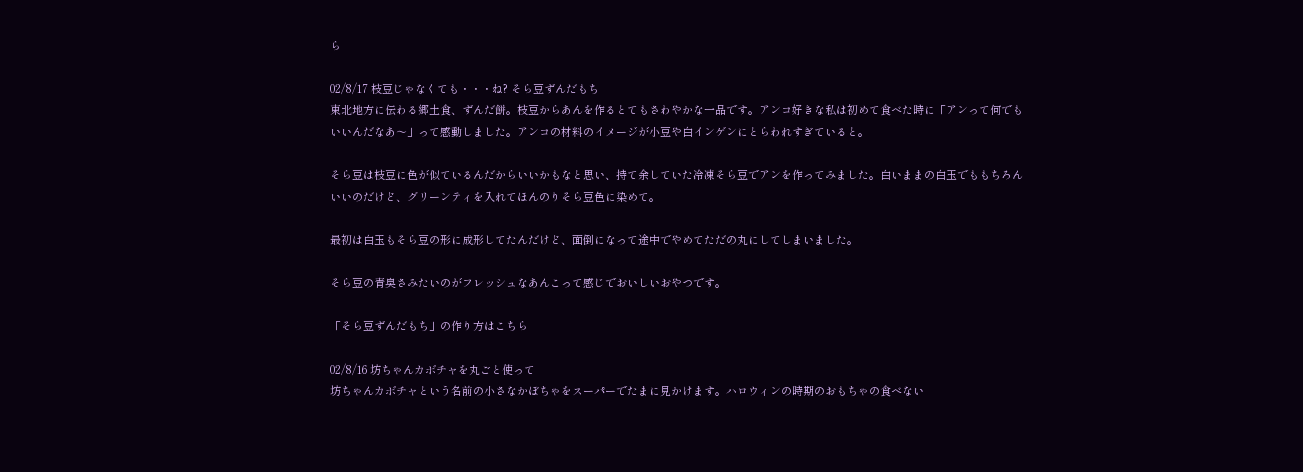ら

02/8/17 枝豆じゃなくても・・・ね? そら豆ずんだもち
東北地方に伝わる郷土食、ずんだ餅。枝豆からあんを作るとてもさわやかな一品です。アンコ好きな私は初めて食べた時に「アンって何でもいいんだなあ〜」って感動しました。アンコの材料のイメージが小豆や白インゲンにとらわれすぎていると。

そら豆は枝豆に色が似ているんだからいいかもなと思い、持て余していた冷凍そら豆でアンを作ってみました。白いままの白玉でももちろんいいのだけど、グリーンティを入れてほんのりそら豆色に染めて。

最初は白玉もそら豆の形に成形してたんだけど、面倒になって途中でやめてただの丸にしてしまいました。

そら豆の青臭さみたいのがフレッシュなあんこって感じでおいしいおやつです。

「そら豆ずんだもち」の作り方はこちら

02/8/16 坊ちゃんカボチャを丸ごと使って
坊ちゃんカボチャという名前の小さなかぼちゃをスーパーでたまに見かけます。ハロウィンの時期のおもちゃの食べない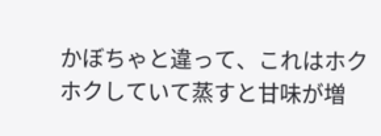かぼちゃと違って、これはホクホクしていて蒸すと甘味が増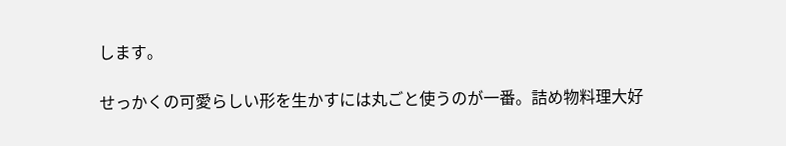します。

せっかくの可愛らしい形を生かすには丸ごと使うのが一番。詰め物料理大好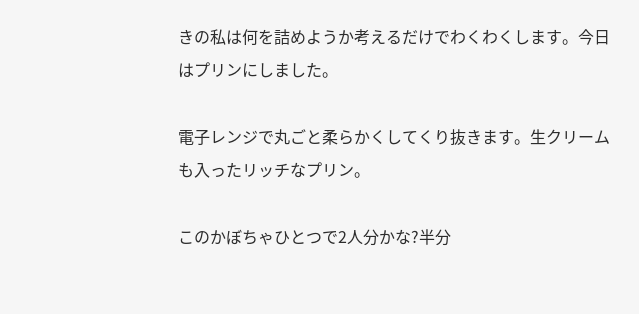きの私は何を詰めようか考えるだけでわくわくします。今日はプリンにしました。

電子レンジで丸ごと柔らかくしてくり抜きます。生クリームも入ったリッチなプリン。

このかぼちゃひとつで2人分かな?半分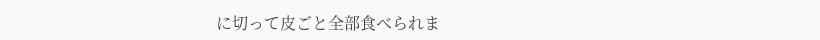に切って皮ごと全部食べられま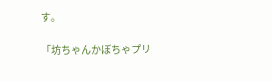す。

「坊ちゃんかぼちゃプリ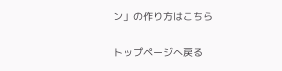ン」の作り方はこちら

トップページへ戻る